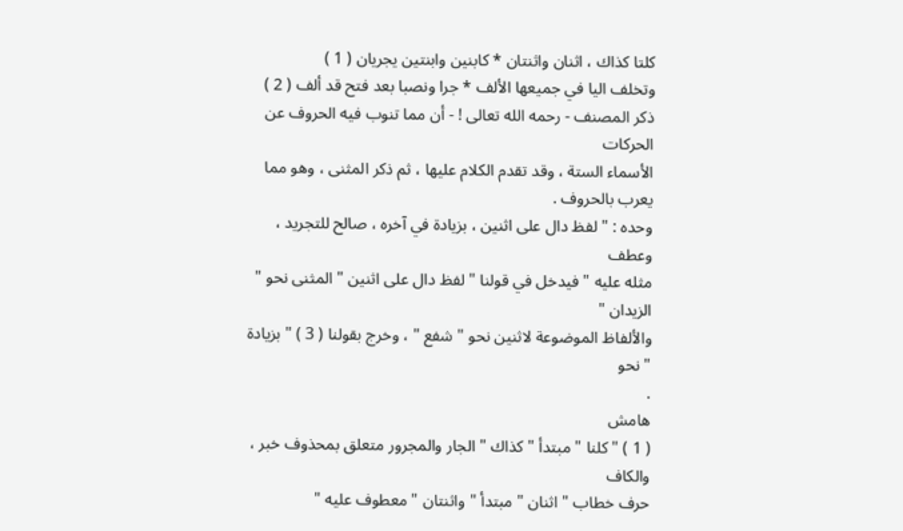كلتا كذاك ، اثنان واثنتان * كابنين وابنتين يجريان ( 1 )
وتخلف اليا في جميعها الألف * جرا ونصبا بعد فتح قد ألف ( 2 )
ذكر المصنف - رحمه الله تعالى ! - أن مما تنوب فيه الحروف عن الحركات
الأسماء الستة ، وقد تقدم الكلام عليها ، ثم ذكر المثنى ، وهو مما يعرب بالحروف .
وحده : " لفظ دال على اثنين ، بزيادة في آخره ، صالح للتجريد ، وعطف
مثله عليه " فيدخل في قولنا " لفظ دال على اثنين " المثنى نحو " الزيدان "
والألفاظ الموضوعة لاثنين نحو " شفع " ، وخرج بقولنا ( 3 ) " بزيادة " نحو
.
هامش
( 1 ) " كلنا " مبتدأ " كذاك " الجار والمجرور متعلق بمحذوف خبر ، والكاف
حرف خطاب " اثنان " مبتدأ " واثنتان " معطوف عليه "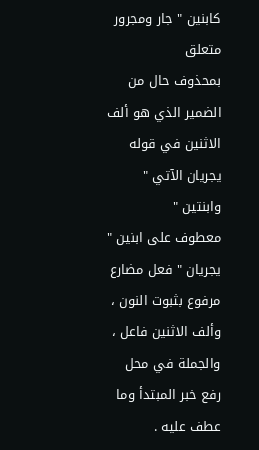كابنين " جار ومجرور متعلق
بمحذوف حال من الضمير الذي هو ألف الاثنين في قوله يجريان الآتي " وابنتين "
معطوف على ابنين " يجريان " فعل مضارع مرفوع بثبوت النون ، وألف الاثنين فاعل ،
والجملة في محل رفع خبر المبتدأ وما عطف عليه .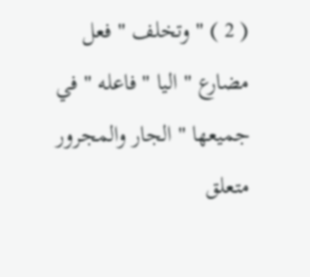( 2 ) " وتخلف " فعل مضارع " اليا " فاعله " في جميعها " الجار والمجرور متعلق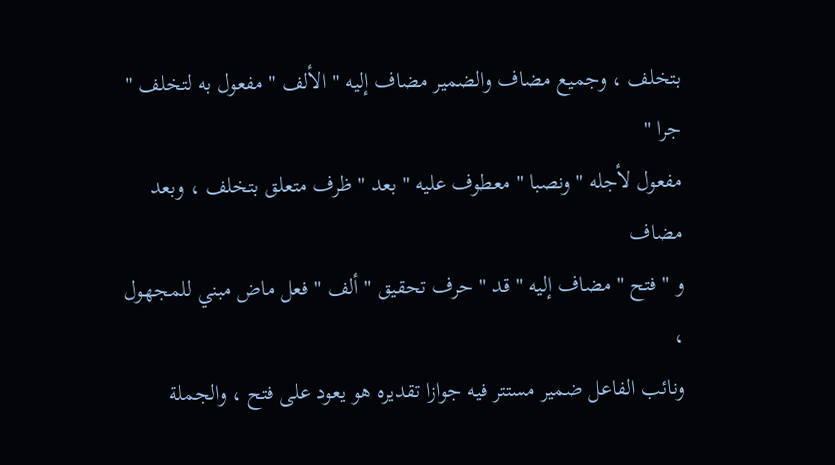بتخلف ، وجميع مضاف والضمير مضاف إليه " الألف " مفعول به لتخلف " جرا "
مفعول لأجله " ونصبا " معطوف عليه " بعد " ظرف متعلق بتخلف ، وبعد مضاف
و " فتح " مضاف إليه " قد " حرف تحقيق " ألف " فعل ماض مبني للمجهول ،
ونائب الفاعل ضمير مستتر فيه جوازا تقديره هو يعود على فتح ، والجملة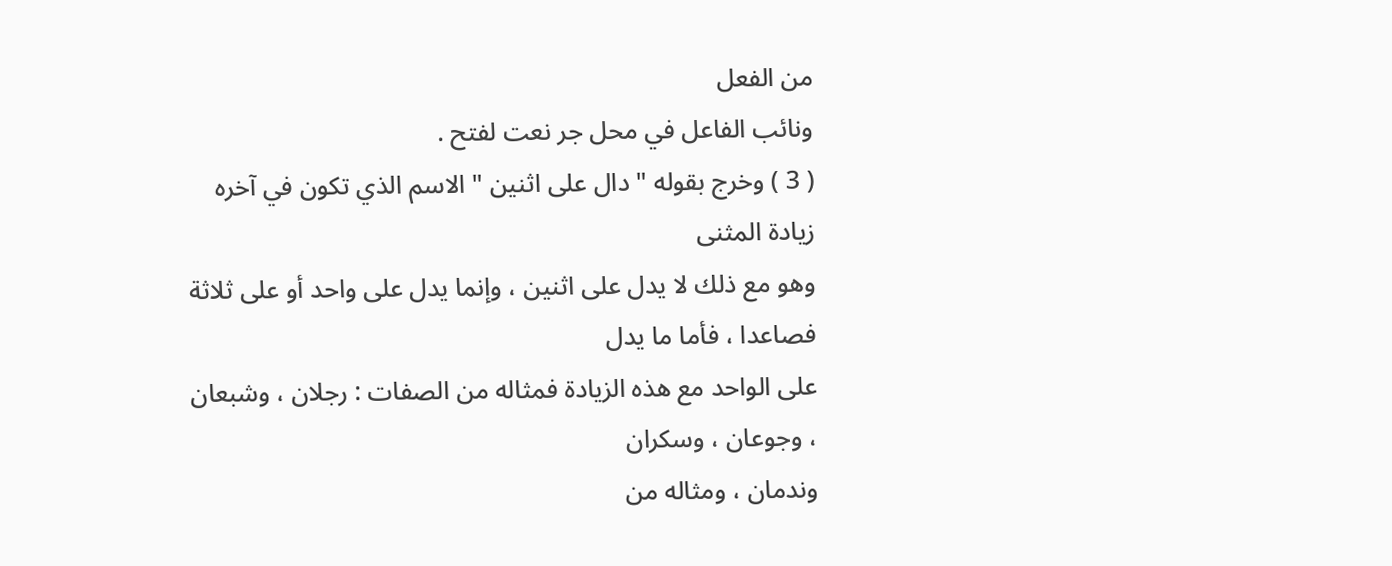من الفعل
ونائب الفاعل في محل جر نعت لفتح .
( 3 ) وخرج بقوله " دال على اثنين " الاسم الذي تكون في آخره زيادة المثنى
وهو مع ذلك لا يدل على اثنين ، وإنما يدل على واحد أو على ثلاثة فصاعدا ، فأما ما يدل
على الواحد مع هذه الزيادة فمثاله من الصفات : رجلان ، وشبعان ، وجوعان ، وسكران
وندمان ، ومثاله من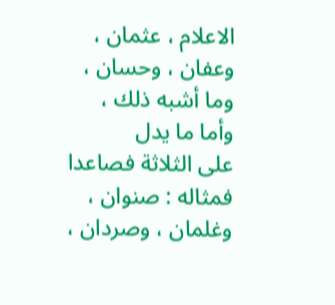الاعلام ، عثمان ، وعفان ، وحسان ، وما أشبه ذلك ، وأما ما يدل
على الثلاثة فصاعدا فمثاله : صنوان ، وغلمان ، وصردان ،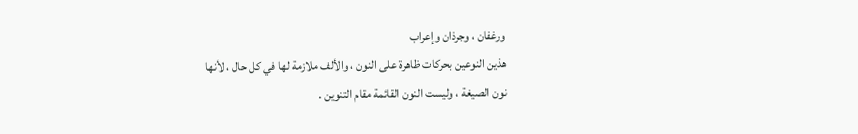ورغفان ، وجرذان وإعراب
هذين النوعين بحركات ظاهرة على النون ، والألف ملازمة لها في كل حال ، لأنها
نون الصيغة ، وليست النون القائمة مقام التنوين .